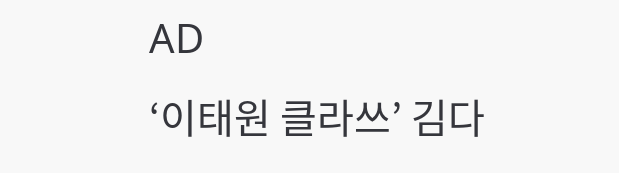AD
‘이태원 클라쓰’ 김다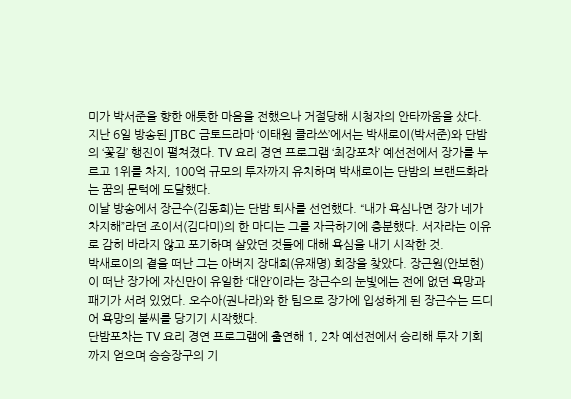미가 박서준을 향한 애틋한 마음을 전했으나 거절당해 시청자의 안타까움을 샀다.
지난 6일 방송된 JTBC 금토드라마 ‘이태원 클라쓰’에서는 박새로이(박서준)와 단밤의 ‘꽃길’ 행진이 펼쳐졌다. TV 요리 경연 프로그램 ‘최강포차’ 예선전에서 장가를 누르고 1위를 차지, 100억 규모의 투자까지 유치하며 박새로이는 단밤의 브랜드화라는 꿈의 문턱에 도달했다.
이날 방송에서 장근수(김동희)는 단밤 퇴사를 선언했다. “내가 욕심나면 장가 네가 차지해”라던 조이서(김다미)의 한 마디는 그를 자극하기에 충분했다. 서자라는 이유로 감히 바라지 않고 포기하며 살았던 것들에 대해 욕심을 내기 시작한 것.
박새로이의 곁을 떠난 그는 아버지 장대희(유재명) 회장을 찾았다. 장근원(안보현)이 떠난 장가에 자신만이 유일한 ‘대안’이라는 장근수의 눈빛에는 전에 없던 욕망과 패기가 서려 있었다. 오수아(권나라)와 한 팀으로 장가에 입성하게 된 장근수는 드디어 욕망의 불씨를 당기기 시작했다.
단밤포차는 TV 요리 경연 프로그램에 출연해 1, 2차 예선전에서 승리해 투자 기회까지 얻으며 승승장구의 기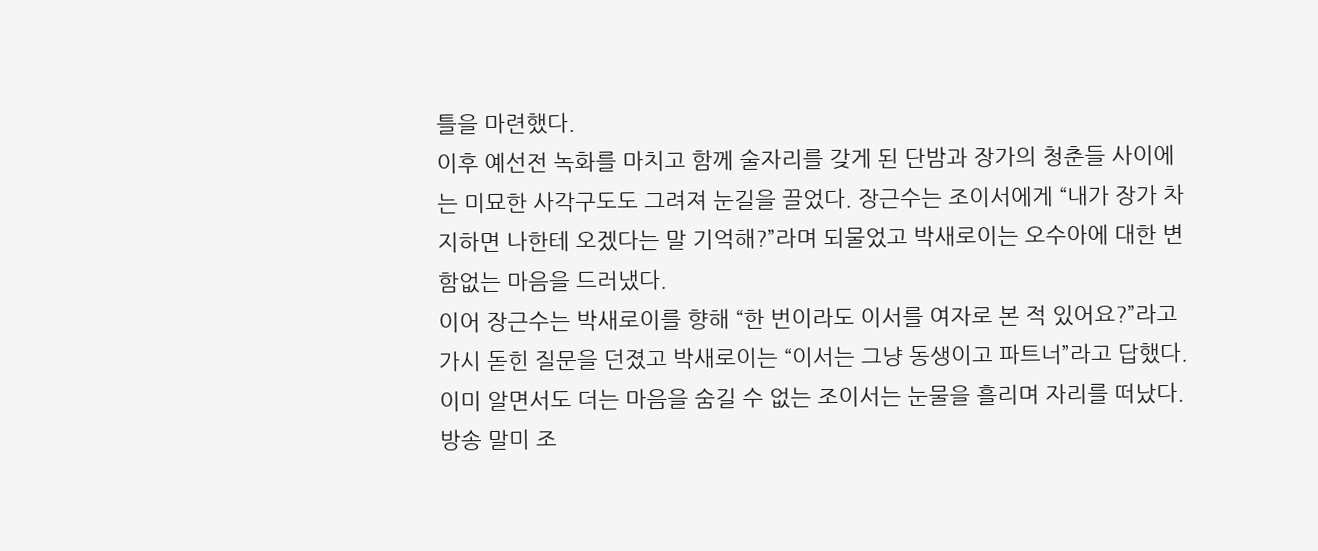틀을 마련했다.
이후 예선전 녹화를 마치고 함께 술자리를 갖게 된 단밤과 장가의 청춘들 사이에는 미묘한 사각구도도 그려져 눈길을 끌었다. 장근수는 조이서에게 “내가 장가 차지하면 나한테 오겠다는 말 기억해?”라며 되물었고 박새로이는 오수아에 대한 변함없는 마음을 드러냈다.
이어 장근수는 박새로이를 향해 “한 번이라도 이서를 여자로 본 적 있어요?”라고 가시 돋힌 질문을 던졌고 박새로이는 “이서는 그냥 동생이고 파트너”라고 답했다. 이미 알면서도 더는 마음을 숨길 수 없는 조이서는 눈물을 흘리며 자리를 떠났다.
방송 말미 조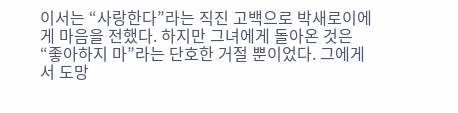이서는 “사랑한다”라는 직진 고백으로 박새로이에게 마음을 전했다. 하지만 그녀에게 돌아온 것은 “좋아하지 마”라는 단호한 거절 뿐이었다. 그에게서 도망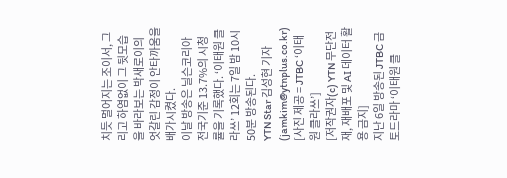치듯 멀어지는 조이서, 그리고 하염없이 그 뒷모습을 바라보는 박새로이의 엇갈린 감정이 안타까움을 배가시켰다.
이날 방송은 닐슨코리아 전국기준 13.7%의 시청률을 기록했다. ‘이태원 클라쓰’ 12회는 7일 밤 10시 50분 방송된다.
YTN Star 김성현 기자 (jamkim@ytnplus.co.kr)
[사진 제공 = JTBC ‘이태원 클라쓰’]
[저작권자(c) YTN 무단전재, 재배포 및 AI 데이터 활용 금지]
지난 6일 방송된 JTBC 금토드라마 ‘이태원 클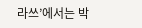라쓰’에서는 박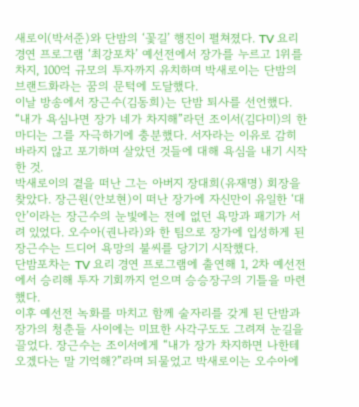새로이(박서준)와 단밤의 ‘꽃길’ 행진이 펼쳐졌다. TV 요리 경연 프로그램 ‘최강포차’ 예선전에서 장가를 누르고 1위를 차지, 100억 규모의 투자까지 유치하며 박새로이는 단밤의 브랜드화라는 꿈의 문턱에 도달했다.
이날 방송에서 장근수(김동희)는 단밤 퇴사를 선언했다. “내가 욕심나면 장가 네가 차지해”라던 조이서(김다미)의 한 마디는 그를 자극하기에 충분했다. 서자라는 이유로 감히 바라지 않고 포기하며 살았던 것들에 대해 욕심을 내기 시작한 것.
박새로이의 곁을 떠난 그는 아버지 장대희(유재명) 회장을 찾았다. 장근원(안보현)이 떠난 장가에 자신만이 유일한 ‘대안’이라는 장근수의 눈빛에는 전에 없던 욕망과 패기가 서려 있었다. 오수아(권나라)와 한 팀으로 장가에 입성하게 된 장근수는 드디어 욕망의 불씨를 당기기 시작했다.
단밤포차는 TV 요리 경연 프로그램에 출연해 1, 2차 예선전에서 승리해 투자 기회까지 얻으며 승승장구의 기틀을 마련했다.
이후 예선전 녹화를 마치고 함께 술자리를 갖게 된 단밤과 장가의 청춘들 사이에는 미묘한 사각구도도 그려져 눈길을 끌었다. 장근수는 조이서에게 “내가 장가 차지하면 나한테 오겠다는 말 기억해?”라며 되물었고 박새로이는 오수아에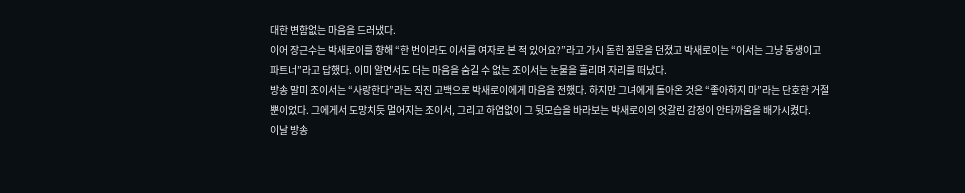대한 변함없는 마음을 드러냈다.
이어 장근수는 박새로이를 향해 “한 번이라도 이서를 여자로 본 적 있어요?”라고 가시 돋힌 질문을 던졌고 박새로이는 “이서는 그냥 동생이고 파트너”라고 답했다. 이미 알면서도 더는 마음을 숨길 수 없는 조이서는 눈물을 흘리며 자리를 떠났다.
방송 말미 조이서는 “사랑한다”라는 직진 고백으로 박새로이에게 마음을 전했다. 하지만 그녀에게 돌아온 것은 “좋아하지 마”라는 단호한 거절 뿐이었다. 그에게서 도망치듯 멀어지는 조이서, 그리고 하염없이 그 뒷모습을 바라보는 박새로이의 엇갈린 감정이 안타까움을 배가시켰다.
이날 방송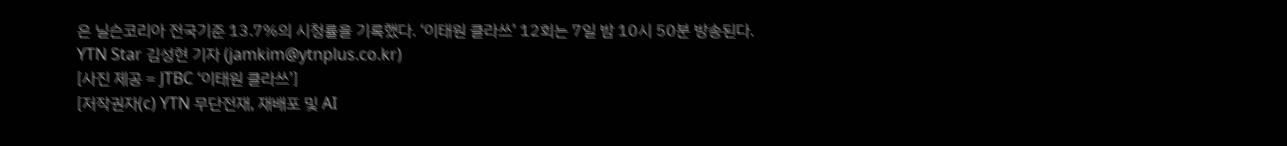은 닐슨코리아 전국기준 13.7%의 시청률을 기록했다. ‘이태원 클라쓰’ 12회는 7일 밤 10시 50분 방송된다.
YTN Star 김성현 기자 (jamkim@ytnplus.co.kr)
[사진 제공 = JTBC ‘이태원 클라쓰’]
[저작권자(c) YTN 무단전재, 재배포 및 AI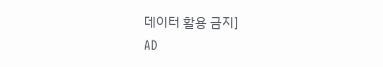데이터 활용 금지]
AD